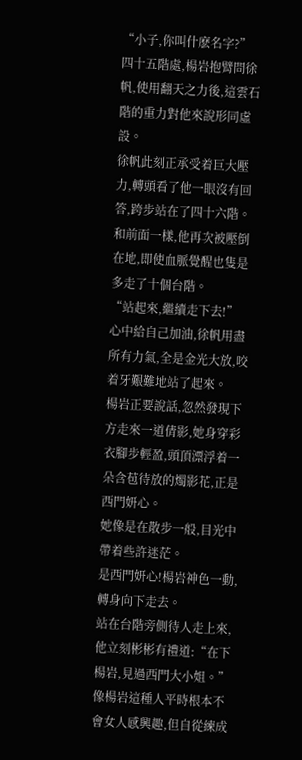“小子,你叫什麽名字?”
四十五階處,楊岩抱臂問徐帆,使用翻天之力後,這雲石階的重力對他來說形同虛設。
徐帆此刻正承受着巨大壓力,轉頭看了他一眼沒有回答,跨步站在了四十六階。
和前面一樣,他再次被壓倒在地,即使血脈覺醒也隻是多走了十個台階。
“站起來,繼續走下去!”
心中給自己加油,徐帆用盡所有力氣,全是金光大放,咬着牙艱難地站了起來。
楊岩正要說話,忽然發現下方走來一道倩影,她身穿彩衣腳步輕盈,頭頂漂浮着一朵含苞待放的燭影花,正是西門妍心。
她像是在散步一般,目光中帶着些許迷茫。
是西門妍心!楊岩神色一動,轉身向下走去。
站在台階旁側待人走上來,他立刻彬彬有禮道:“在下楊岩,見過西門大小姐。”
像楊岩這種人平時根本不會女人感興趣,但自從練成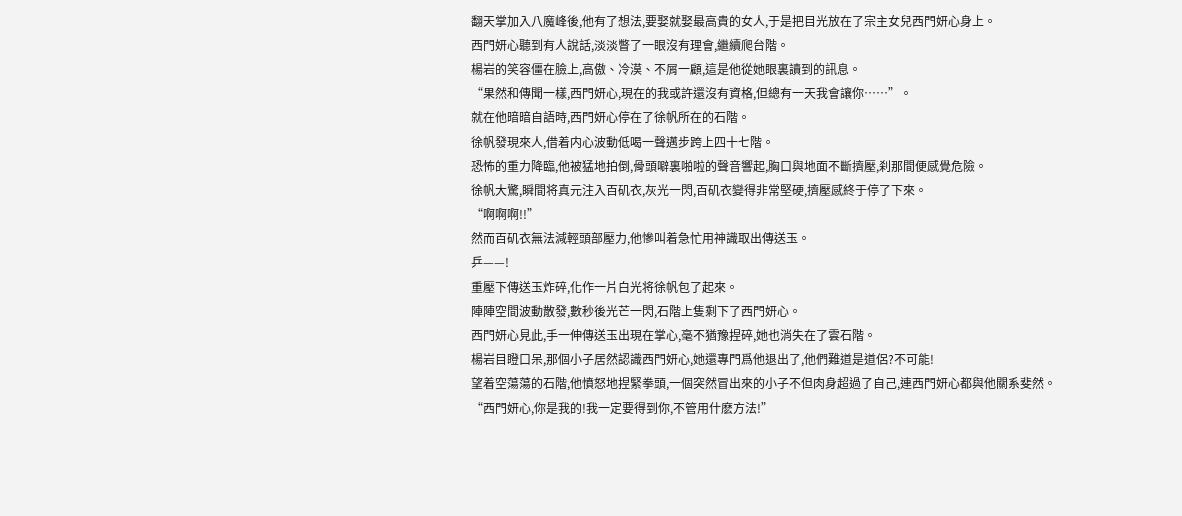翻天掌加入八魔峰後,他有了想法,要娶就娶最高貴的女人,于是把目光放在了宗主女兒西門妍心身上。
西門妍心聽到有人說話,淡淡瞥了一眼沒有理會,繼續爬台階。
楊岩的笑容僵在臉上,高傲、冷漠、不屑一顧,這是他從她眼裏讀到的訊息。
“果然和傳聞一樣,西門妍心,現在的我或許還沒有資格,但總有一天我會讓你……”。
就在他暗暗自語時,西門妍心停在了徐帆所在的石階。
徐帆發現來人,借着内心波動低喝一聲邁步跨上四十七階。
恐怖的重力降臨,他被猛地拍倒,骨頭噼裏啪啦的聲音響起,胸口與地面不斷擠壓,刹那間便感覺危險。
徐帆大驚,瞬間将真元注入百矶衣,灰光一閃,百矶衣變得非常堅硬,擠壓感終于停了下來。
“啊啊啊!!”
然而百矶衣無法減輕頭部壓力,他慘叫着急忙用神識取出傳送玉。
乒——!
重壓下傳送玉炸碎,化作一片白光将徐帆包了起來。
陣陣空間波動散發,數秒後光芒一閃,石階上隻剩下了西門妍心。
西門妍心見此,手一伸傳送玉出現在掌心,毫不猶豫捏碎,她也消失在了雲石階。
楊岩目瞪口呆,那個小子居然認識西門妍心,她還專門爲他退出了,他們難道是道侶?不可能!
望着空蕩蕩的石階,他憤怒地捏緊拳頭,一個突然冒出來的小子不但肉身超過了自己,連西門妍心都與他關系斐然。
“西門妍心,你是我的!我一定要得到你,不管用什麽方法!”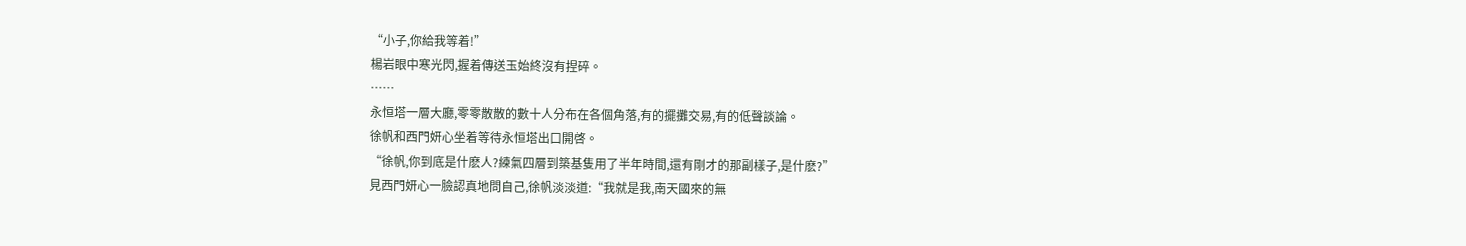“小子,你給我等着!”
楊岩眼中寒光閃,握着傳送玉始終沒有捏碎。
……
永恒塔一層大廳,零零散散的數十人分布在各個角落,有的擺攤交易,有的低聲談論。
徐帆和西門妍心坐着等待永恒塔出口開啓。
“徐帆,你到底是什麽人?練氣四層到築基隻用了半年時間,還有剛才的那副樣子,是什麽?”
見西門妍心一臉認真地問自己,徐帆淡淡道:“我就是我,南天國來的無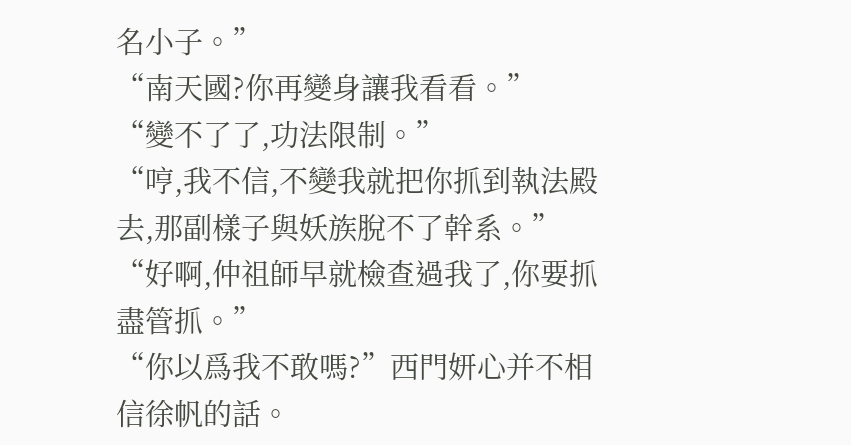名小子。”
“南天國?你再變身讓我看看。”
“變不了了,功法限制。”
“哼,我不信,不變我就把你抓到執法殿去,那副樣子與妖族脫不了幹系。”
“好啊,仲祖師早就檢查過我了,你要抓盡管抓。”
“你以爲我不敢嗎?”西門妍心并不相信徐帆的話。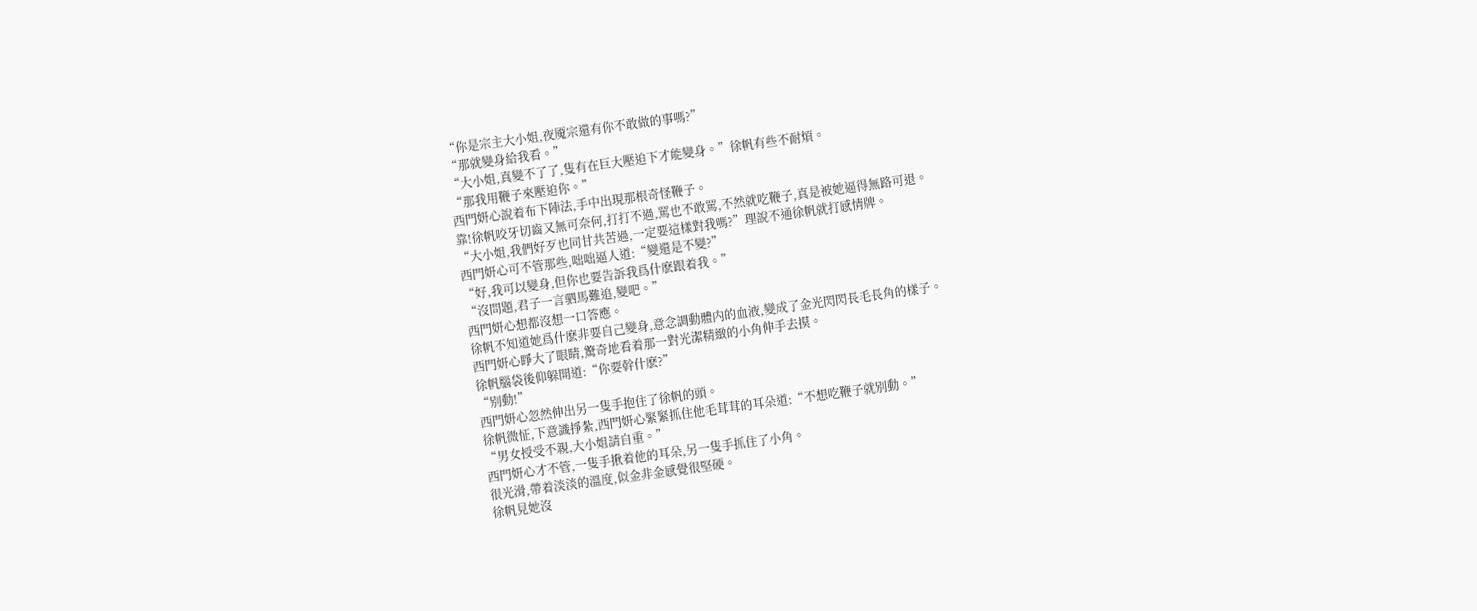“你是宗主大小姐,夜魇宗還有你不敢做的事嗎?”
“那就變身給我看。”
“大小姐,真變不了了,隻有在巨大壓迫下才能變身。”徐帆有些不耐煩。
“那我用鞭子來壓迫你。”
西門妍心說着布下陣法,手中出現那根奇怪鞭子。
靠!徐帆咬牙切齒又無可奈何,打打不過,罵也不敢罵,不然就吃鞭子,真是被她逼得無路可退。
“大小姐,我們好歹也同甘共苦過,一定要這樣對我嗎?”理說不通徐帆就打感情牌。
西門妍心可不管那些,咄咄逼人道:“變還是不變?”
“好,我可以變身,但你也要告訴我爲什麽跟着我。”
“沒問題,君子一言驷馬難追,變吧。”
西門妍心想都沒想一口答應。
徐帆不知道她爲什麽非要自己變身,意念調動體内的血液,變成了金光閃閃長毛長角的樣子。
西門妍心睜大了眼睛,驚奇地看着那一對光潔精緻的小角伸手去摸。
徐帆腦袋後仰躲開道:“你要幹什麽?”
“别動!”
西門妍心忽然伸出另一隻手抱住了徐帆的頭。
徐帆微怔,下意識掙紮,西門妍心緊緊抓住他毛茸茸的耳朵道:“不想吃鞭子就别動。”
“男女授受不親,大小姐請自重。”
西門妍心才不管,一隻手揪着他的耳朵,另一隻手抓住了小角。
很光滑,帶着淡淡的溫度,似金非金感覺很堅硬。
徐帆見她沒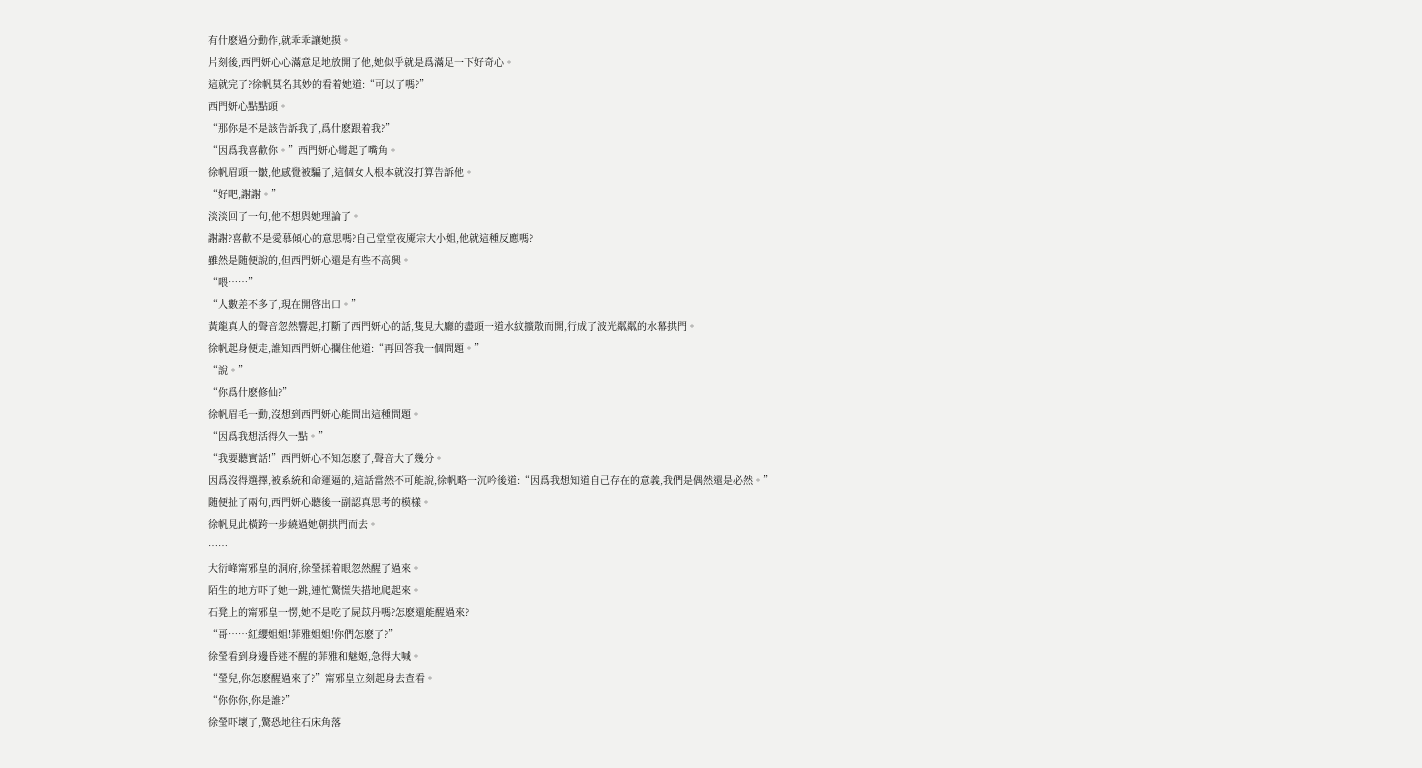有什麽過分動作,就乖乖讓她摸。
片刻後,西門妍心心滿意足地放開了他,她似乎就是爲滿足一下好奇心。
這就完了?徐帆莫名其妙的看着她道:“可以了嗎?”
西門妍心點點頭。
“那你是不是該告訴我了,爲什麽跟着我?”
“因爲我喜歡你。”西門妍心彎起了嘴角。
徐帆眉頭一皺,他感覺被騙了,這個女人根本就沒打算告訴他。
“好吧,謝謝。”
淡淡回了一句,他不想與她理論了。
謝謝?喜歡不是愛慕傾心的意思嗎?自己堂堂夜魇宗大小姐,他就這種反應嗎?
雖然是随便說的,但西門妍心還是有些不高興。
“喂……”
“人數差不多了,現在開啓出口。”
黃龍真人的聲音忽然響起,打斷了西門妍心的話,隻見大廳的盡頭一道水紋擴散而開,行成了波光粼粼的水幕拱門。
徐帆起身便走,誰知西門妍心攔住他道:“再回答我一個問題。”
“說。”
“你爲什麽修仙?”
徐帆眉毛一動,沒想到西門妍心能問出這種問題。
“因爲我想活得久一點。”
“我要聽實話!”西門妍心不知怎麽了,聲音大了幾分。
因爲沒得選擇,被系統和命運逼的,這話當然不可能說,徐帆略一沉吟後道:“因爲我想知道自己存在的意義,我們是偶然還是必然。”
随便扯了兩句,西門妍心聽後一副認真思考的模樣。
徐帆見此橫跨一步繞過她朝拱門而去。
……
大衍峰甯邪皇的洞府,徐瑩揉着眼忽然醒了過來。
陌生的地方吓了她一跳,連忙驚慌失措地爬起來。
石凳上的甯邪皇一愣,她不是吃了屍苡丹嗎?怎麽還能醒過來?
“哥……紅纓姐姐!菲雅姐姐!你們怎麽了?”
徐瑩看到身邊昏迷不醒的菲雅和魅姬,急得大喊。
“瑩兒,你怎麽醒過來了?”甯邪皇立刻起身去查看。
“你你你,你是誰?”
徐瑩吓壞了,驚恐地往石床角落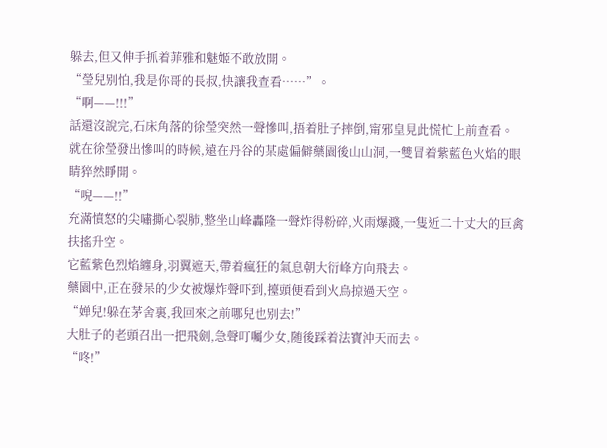躲去,但又伸手抓着菲雅和魅姬不敢放開。
“瑩兒别怕,我是你哥的長叔,快讓我查看……”。
“啊——!!!”
話還沒說完,石床角落的徐瑩突然一聲慘叫,捂着肚子摔倒,甯邪皇見此慌忙上前查看。
就在徐瑩發出慘叫的時候,遠在丹谷的某處偏僻藥園後山山洞,一雙冒着紫藍色火焰的眼睛猝然睜開。
“唲——!!”
充滿憤怒的尖嘯撕心裂肺,整坐山峰轟隆一聲炸得粉碎,火雨爆濺,一隻近二十丈大的巨禽扶搖升空。
它藍紫色烈焰纏身,羽翼遮天,帶着瘋狂的氣息朝大衍峰方向飛去。
藥園中,正在發呆的少女被爆炸聲吓到,擡頭便看到火鳥掠過天空。
“婵兒!躲在茅舍裏,我回來之前哪兒也别去!”
大肚子的老頭召出一把飛劍,急聲叮囑少女,随後踩着法寶沖天而去。
“咚!”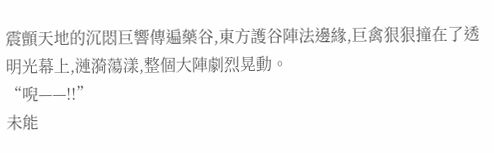震顫天地的沉悶巨響傳遍藥谷,東方護谷陣法邊緣,巨禽狠狠撞在了透明光幕上,漣漪蕩漾,整個大陣劇烈晃動。
“唲——!!”
未能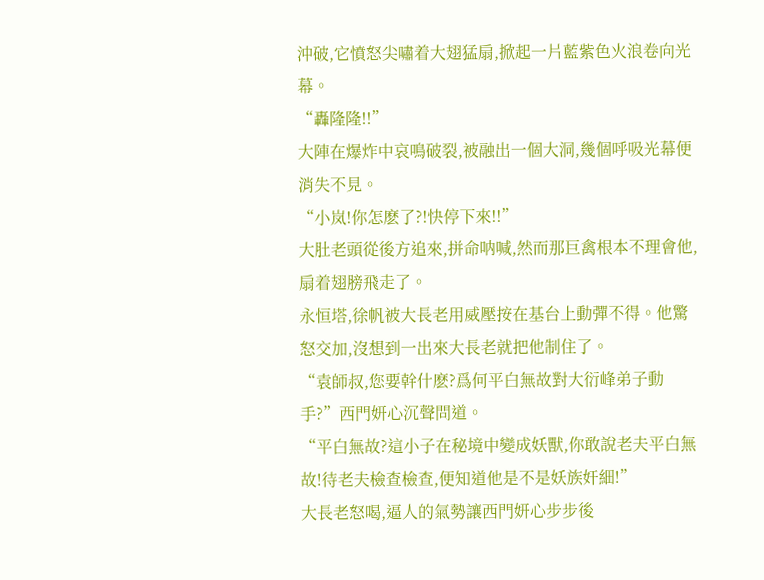沖破,它憤怒尖嘯着大翅猛扇,掀起一片藍紫色火浪卷向光幕。
“轟隆隆!!”
大陣在爆炸中哀鳴破裂,被融出一個大洞,幾個呼吸光幕便消失不見。
“小岚!你怎麽了?!快停下來!!”
大肚老頭從後方追來,拼命呐喊,然而那巨禽根本不理會他,扇着翅膀飛走了。
永恒塔,徐帆被大長老用威壓按在基台上動彈不得。他驚怒交加,沒想到一出來大長老就把他制住了。
“袁師叔,您要幹什麽?爲何平白無故對大衍峰弟子動手?”西門妍心沉聲問道。
“平白無故?這小子在秘境中變成妖獸,你敢說老夫平白無故!待老夫檢查檢查,便知道他是不是妖族奸細!”
大長老怒喝,逼人的氣勢讓西門妍心步步後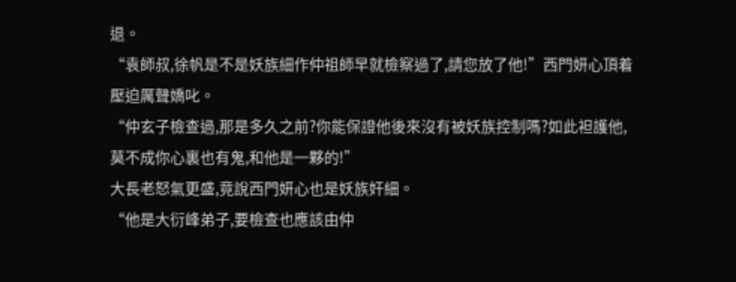退。
“袁師叔,徐帆是不是妖族細作仲祖師早就檢察過了,請您放了他!”西門妍心頂着壓迫厲聲嬌叱。
“仲玄子檢查過,那是多久之前?你能保證他後來沒有被妖族控制嗎?如此袒護他,莫不成你心裏也有鬼,和他是一夥的!”
大長老怒氣更盛,竟說西門妍心也是妖族奸細。
“他是大衍峰弟子,要檢查也應該由仲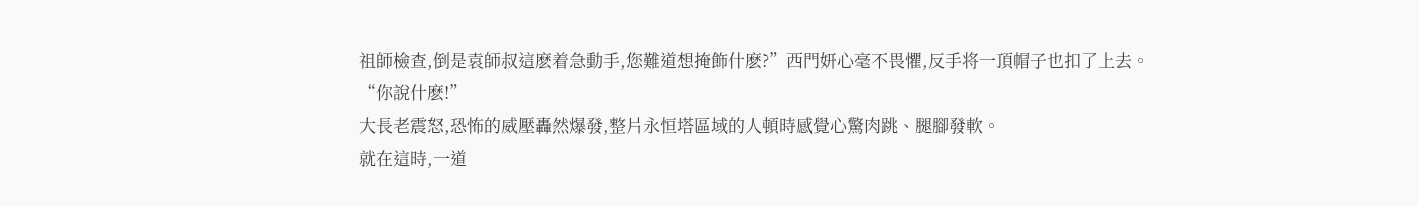祖師檢查,倒是袁師叔這麽着急動手,您難道想掩飾什麽?”西門妍心毫不畏懼,反手将一頂帽子也扣了上去。
“你說什麽!”
大長老震怒,恐怖的威壓轟然爆發,整片永恒塔區域的人頓時感覺心驚肉跳、腿腳發軟。
就在這時,一道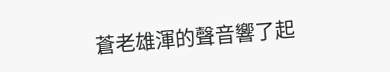蒼老雄渾的聲音響了起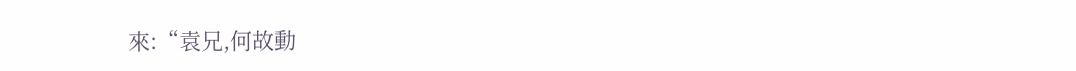來:“袁兄,何故動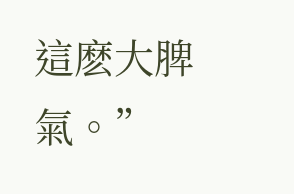這麽大脾氣。”